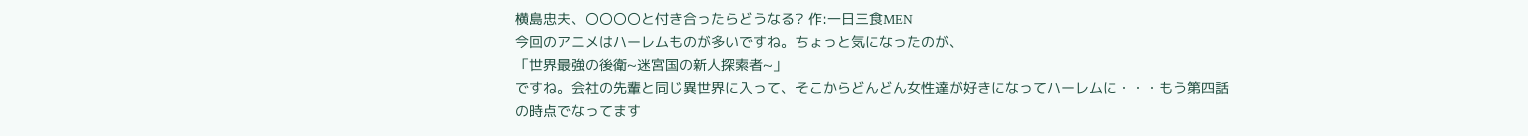横島忠夫、〇〇〇〇と付き合ったらどうなる? 作:一日三食MEN
今回のアニメはハーレムものが多いですね。ちょっと気になったのが、
「世界最強の後衛~迷宮国の新人探索者~」
ですね。会社の先輩と同じ異世界に入って、そこからどんどん女性達が好きになってハーレムに・・・もう第四話の時点でなってます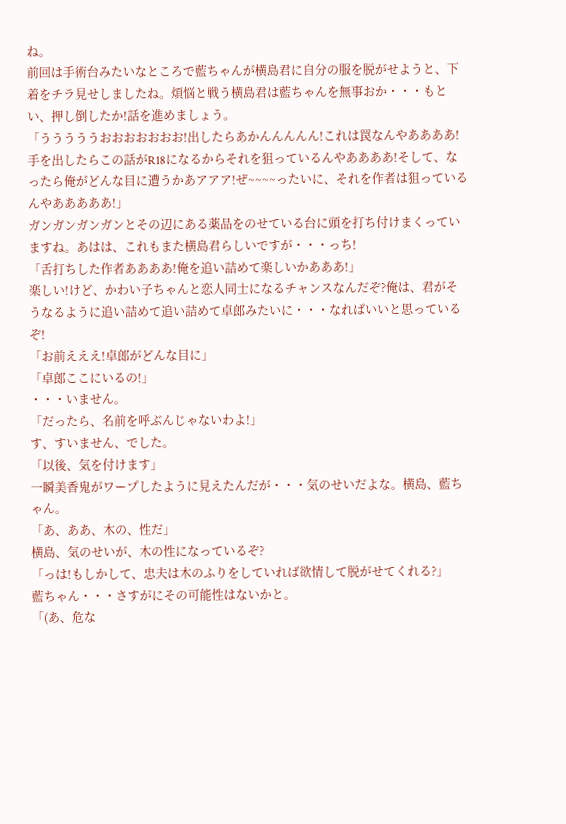ね。
前回は手術台みたいなところで藍ちゃんが横島君に自分の服を脱がせようと、下着をチラ見せしましたね。煩悩と戦う横島君は藍ちゃんを無事おか・・・もとい、押し倒したか!話を進めましょう。
「うううううおおおおおおお!出したらあかんんんんん!これは罠なんやああああ!手を出したらこの話がR18になるからそれを狙っているんやああああ!そして、なったら俺がどんな目に遭うかあアアア!ぜ~~~~ったいに、それを作者は狙っているんやあああああ!」
ガンガンガンガンとその辺にある薬品をのせている台に頭を打ち付けまくっていますね。あはは、これもまた横島君らしいですが・・・っち!
「舌打ちした作者ああああ!俺を追い詰めて楽しいかあああ!」
楽しい!けど、かわい子ちゃんと恋人同士になるチャンスなんだぞ?俺は、君がそうなるように追い詰めて追い詰めて卓郎みたいに・・・なればいいと思っているぞ!
「お前えええ!卓郎がどんな目に」
「卓郎ここにいるの!」
・・・いません。
「だったら、名前を呼ぶんじゃないわよ!」
す、すいません、でした。
「以後、気を付けます」
一瞬美香鬼がワープしたように見えたんだが・・・気のせいだよな。横島、藍ちゃん。
「あ、ああ、木の、性だ」
横島、気のせいが、木の性になっているぞ?
「っは!もしかして、忠夫は木のふりをしていれば欲情して脱がせてくれる?」
藍ちゃん・・・さすがにその可能性はないかと。
「(あ、危な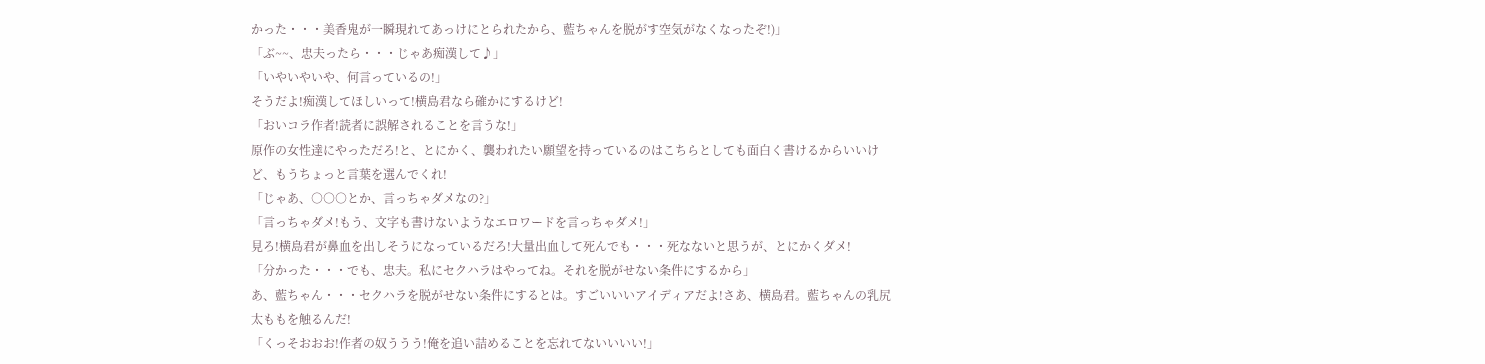かった・・・美香鬼が一瞬現れてあっけにとられたから、藍ちゃんを脱がす空気がなくなったぞ!)」
「ぶ~~、忠夫ったら・・・じゃあ痴漢して♪」
「いやいやいや、何言っているの!」
そうだよ!痴漢してほしいって!横島君なら確かにするけど!
「おいコラ作者!読者に誤解されることを言うな!」
原作の女性達にやっただろ!と、とにかく、襲われたい願望を持っているのはこちらとしても面白く書けるからいいけど、もうちょっと言葉を選んでくれ!
「じゃあ、○○○とか、言っちゃダメなの?」
「言っちゃダメ!もう、文字も書けないようなエロワードを言っちゃダメ!」
見ろ!横島君が鼻血を出しそうになっているだろ!大量出血して死んでも・・・死なないと思うが、とにかくダメ!
「分かった・・・でも、忠夫。私にセクハラはやってね。それを脱がせない条件にするから」
あ、藍ちゃん・・・セクハラを脱がせない条件にするとは。すごいいいアイディアだよ!さあ、横島君。藍ちゃんの乳尻太ももを触るんだ!
「くっそおおお!作者の奴ううう!俺を追い詰めることを忘れてないいいい!」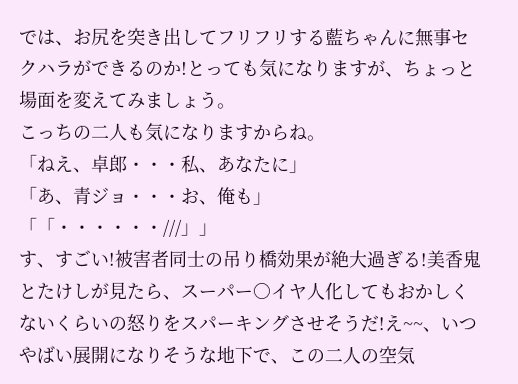では、お尻を突き出してフリフリする藍ちゃんに無事セクハラができるのか!とっても気になりますが、ちょっと場面を変えてみましょう。
こっちの二人も気になりますからね。
「ねえ、卓郎・・・私、あなたに」
「あ、青ジョ・・・お、俺も」
「「・・・・・・///」」
す、すごい!被害者同士の吊り橋効果が絶大過ぎる!美香鬼とたけしが見たら、スーパー○イヤ人化してもおかしくないくらいの怒りをスパーキングさせそうだ!え~~、いつやばい展開になりそうな地下で、この二人の空気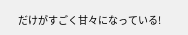だけがすごく甘々になっている!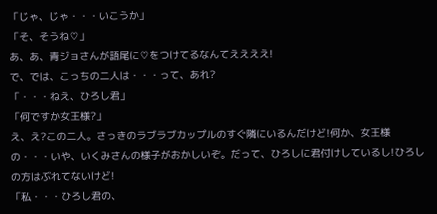「じゃ、じゃ・・・いこうか」
「そ、そうね♡」
あ、あ、青ジョさんが語尾に♡をつけてるなんてええええ!
で、では、こっちの二人は・・・って、あれ?
「・・・ねえ、ひろし君」
「何ですか女王様?」
え、え?この二人。さっきのラブラブカップルのすぐ隣にいるんだけど!何か、女王様の・・・いや、いくみさんの様子がおかしいぞ。だって、ひろしに君付けしているし!ひろしの方はぶれてないけど!
「私・・・ひろし君の、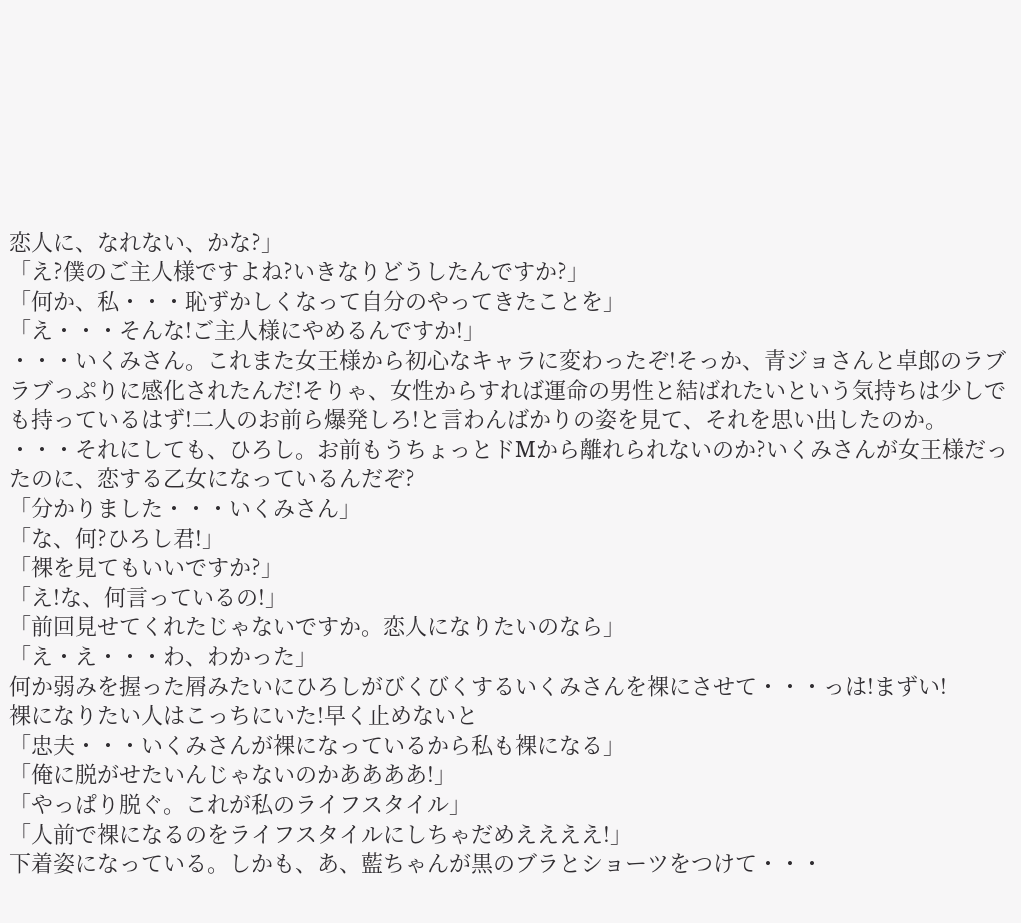恋人に、なれない、かな?」
「え?僕のご主人様ですよね?いきなりどうしたんですか?」
「何か、私・・・恥ずかしくなって自分のやってきたことを」
「え・・・そんな!ご主人様にやめるんですか!」
・・・いくみさん。これまた女王様から初心なキャラに変わったぞ!そっか、青ジョさんと卓郎のラブラブっぷりに感化されたんだ!そりゃ、女性からすれば運命の男性と結ばれたいという気持ちは少しでも持っているはず!二人のお前ら爆発しろ!と言わんばかりの姿を見て、それを思い出したのか。
・・・それにしても、ひろし。お前もうちょっとドMから離れられないのか?いくみさんが女王様だったのに、恋する乙女になっているんだぞ?
「分かりました・・・いくみさん」
「な、何?ひろし君!」
「裸を見てもいいですか?」
「え!な、何言っているの!」
「前回見せてくれたじゃないですか。恋人になりたいのなら」
「え・え・・・わ、わかった」
何か弱みを握った屑みたいにひろしがびくびくするいくみさんを裸にさせて・・・っは!まずい!
裸になりたい人はこっちにいた!早く止めないと
「忠夫・・・いくみさんが裸になっているから私も裸になる」
「俺に脱がせたいんじゃないのかああああ!」
「やっぱり脱ぐ。これが私のライフスタイル」
「人前で裸になるのをライフスタイルにしちゃだめええええ!」
下着姿になっている。しかも、あ、藍ちゃんが黒のブラとショーツをつけて・・・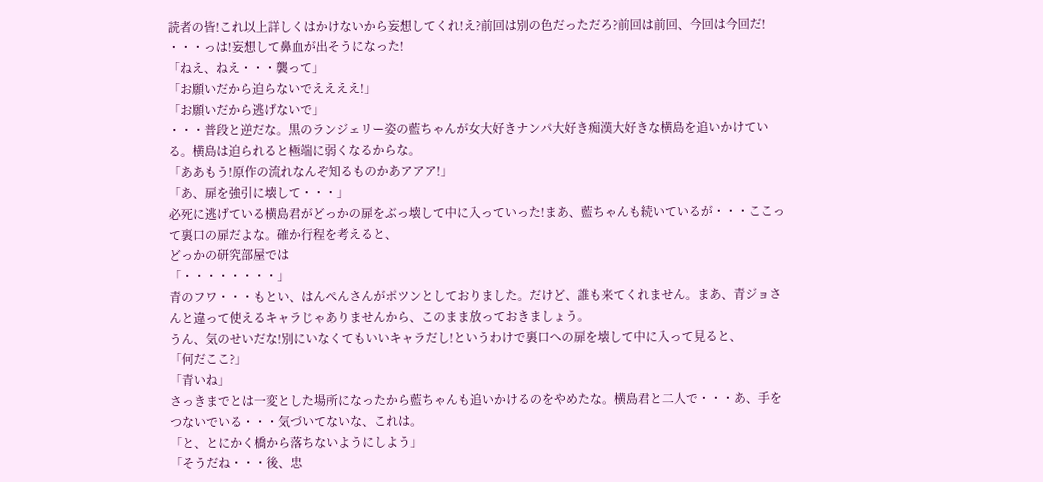読者の皆!これ以上詳しくはかけないから妄想してくれ!え?前回は別の色だっただろ?前回は前回、今回は今回だ!
・・・っは!妄想して鼻血が出そうになった!
「ねえ、ねえ・・・襲って」
「お願いだから迫らないでええええ!」
「お願いだから逃げないで」
・・・普段と逆だな。黒のランジェリー姿の藍ちゃんが女大好きナンパ大好き痴漢大好きな横島を追いかけている。横島は迫られると極端に弱くなるからな。
「ああもう!原作の流れなんぞ知るものかあアアア!」
「あ、扉を強引に壊して・・・」
必死に逃げている横島君がどっかの扉をぶっ壊して中に入っていった!まあ、藍ちゃんも続いているが・・・ここって裏口の扉だよな。確か行程を考えると、
どっかの研究部屋では
「・・・・・・・・」
青のフワ・・・もとい、はんぺんさんがポツンとしておりました。だけど、誰も来てくれません。まあ、青ジョさんと違って使えるキャラじゃありませんから、このまま放っておきましょう。
うん、気のせいだな!別にいなくてもいいキャラだし!というわけで裏口への扉を壊して中に入って見ると、
「何だここ?」
「青いね」
さっきまでとは一変とした場所になったから藍ちゃんも追いかけるのをやめたな。横島君と二人で・・・あ、手をつないでいる・・・気づいてないな、これは。
「と、とにかく橋から落ちないようにしよう」
「そうだね・・・後、忠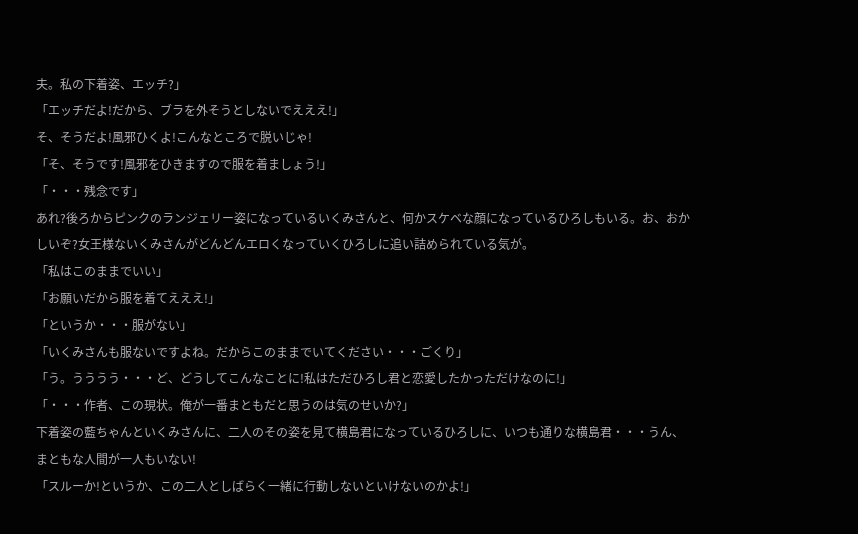夫。私の下着姿、エッチ?」
「エッチだよ!だから、ブラを外そうとしないでえええ!」
そ、そうだよ!風邪ひくよ!こんなところで脱いじゃ!
「そ、そうです!風邪をひきますので服を着ましょう!」
「・・・残念です」
あれ?後ろからピンクのランジェリー姿になっているいくみさんと、何かスケベな顔になっているひろしもいる。お、おかしいぞ?女王様ないくみさんがどんどんエロくなっていくひろしに追い詰められている気が。
「私はこのままでいい」
「お願いだから服を着てえええ!」
「というか・・・服がない」
「いくみさんも服ないですよね。だからこのままでいてください・・・ごくり」
「う。うううう・・・ど、どうしてこんなことに!私はただひろし君と恋愛したかっただけなのに!」
「・・・作者、この現状。俺が一番まともだと思うのは気のせいか?」
下着姿の藍ちゃんといくみさんに、二人のその姿を見て横島君になっているひろしに、いつも通りな横島君・・・うん、まともな人間が一人もいない!
「スルーか!というか、この二人としばらく一緒に行動しないといけないのかよ!」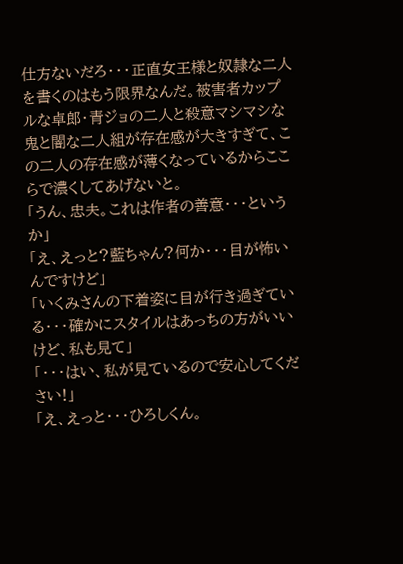仕方ないだろ・・・正直女王様と奴隷な二人を書くのはもう限界なんだ。被害者カップルな卓郎・青ジョの二人と殺意マシマシな鬼と闇な二人組が存在感が大きすぎて、この二人の存在感が薄くなっているからここらで濃くしてあげないと。
「うん、忠夫。これは作者の善意・・・というか」
「え、えっと?藍ちゃん?何か・・・目が怖いんですけど」
「いくみさんの下着姿に目が行き過ぎている・・・確かにスタイルはあっちの方がいいけど、私も見て」
「・・・はい、私が見ているので安心してください!」
「え、えっと・・・ひろしくん。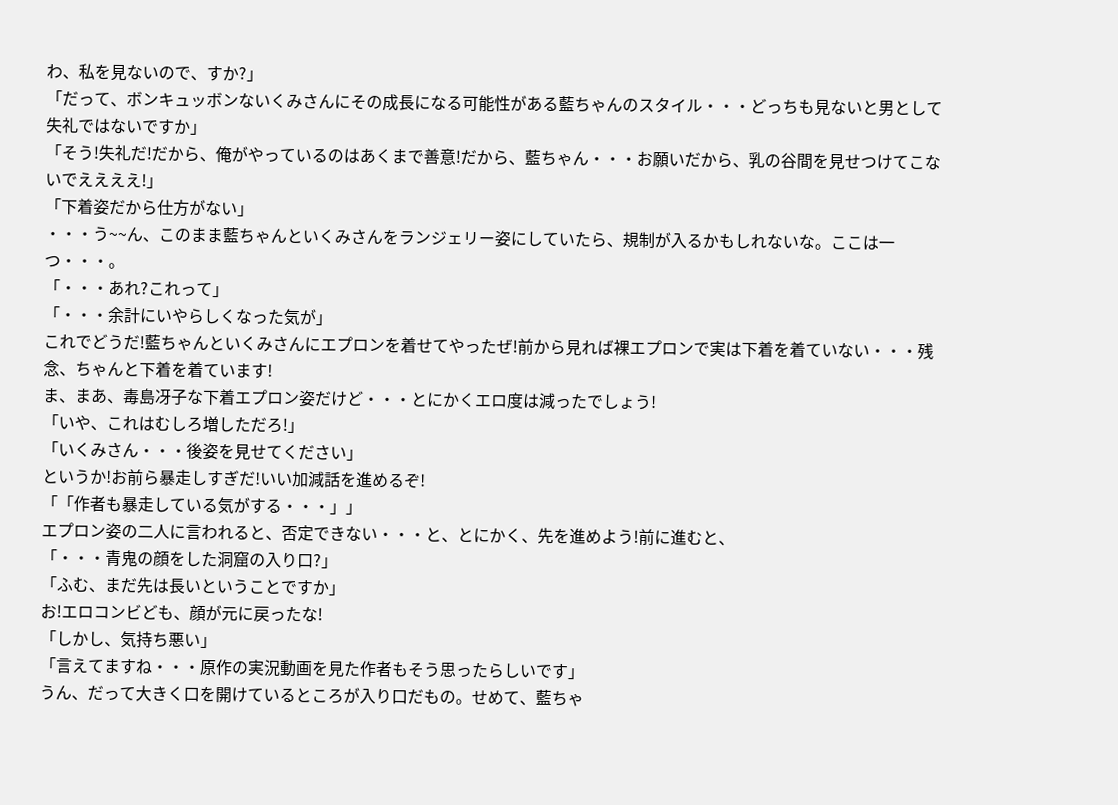わ、私を見ないので、すか?」
「だって、ボンキュッボンないくみさんにその成長になる可能性がある藍ちゃんのスタイル・・・どっちも見ないと男として失礼ではないですか」
「そう!失礼だ!だから、俺がやっているのはあくまで善意!だから、藍ちゃん・・・お願いだから、乳の谷間を見せつけてこないでええええ!」
「下着姿だから仕方がない」
・・・う~~ん、このまま藍ちゃんといくみさんをランジェリー姿にしていたら、規制が入るかもしれないな。ここは一つ・・・。
「・・・あれ?これって」
「・・・余計にいやらしくなった気が」
これでどうだ!藍ちゃんといくみさんにエプロンを着せてやったぜ!前から見れば裸エプロンで実は下着を着ていない・・・残念、ちゃんと下着を着ています!
ま、まあ、毒島冴子な下着エプロン姿だけど・・・とにかくエロ度は減ったでしょう!
「いや、これはむしろ増しただろ!」
「いくみさん・・・後姿を見せてください」
というか!お前ら暴走しすぎだ!いい加減話を進めるぞ!
「「作者も暴走している気がする・・・」」
エプロン姿の二人に言われると、否定できない・・・と、とにかく、先を進めよう!前に進むと、
「・・・青鬼の顔をした洞窟の入り口?」
「ふむ、まだ先は長いということですか」
お!エロコンビども、顔が元に戻ったな!
「しかし、気持ち悪い」
「言えてますね・・・原作の実況動画を見た作者もそう思ったらしいです」
うん、だって大きく口を開けているところが入り口だもの。せめて、藍ちゃ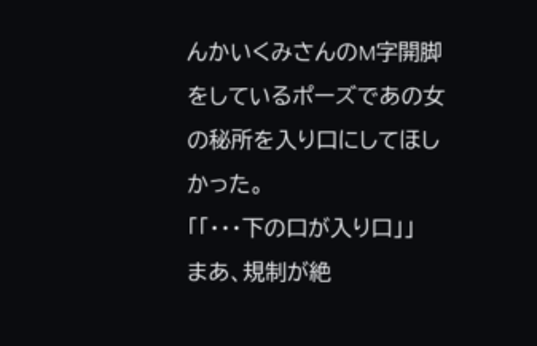んかいくみさんのM字開脚をしているポーズであの女の秘所を入り口にしてほしかった。
「「・・・下の口が入り口」」
まあ、規制が絶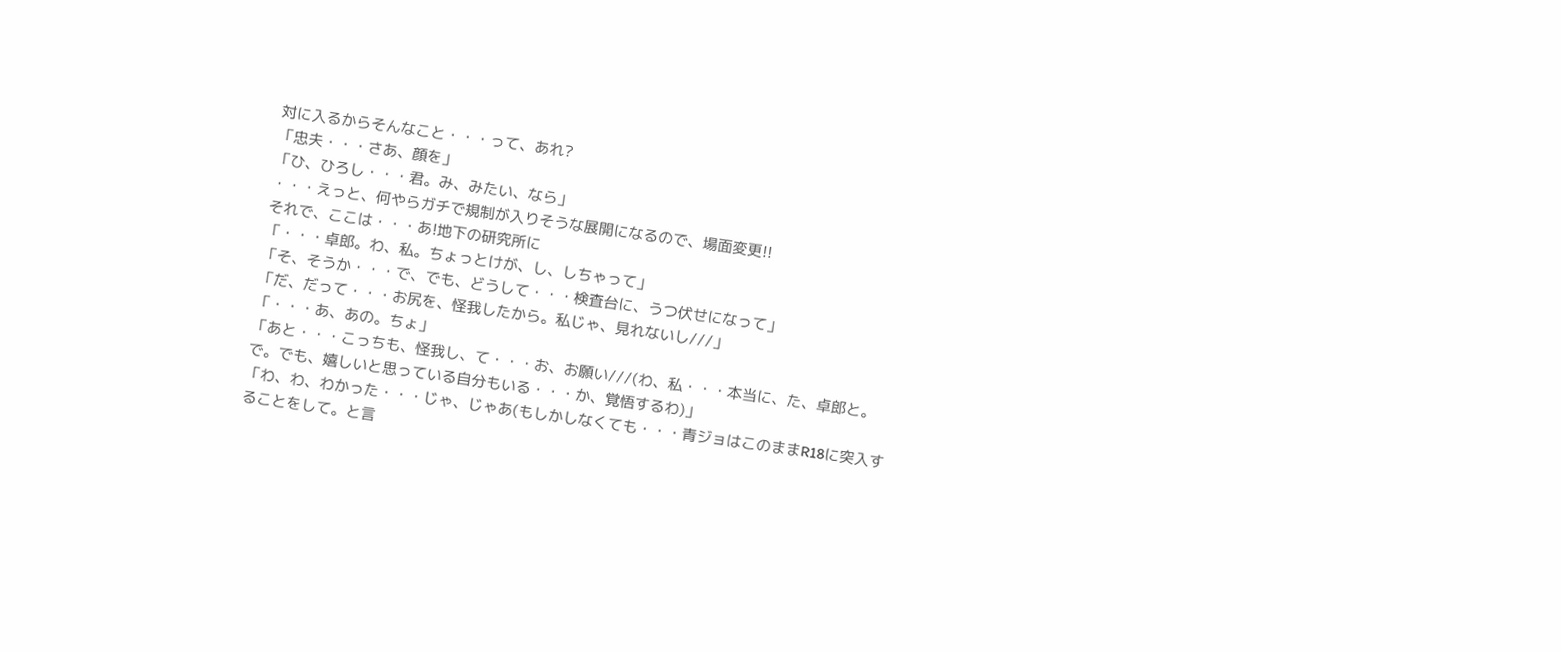対に入るからそんなこと・・・って、あれ?
「忠夫・・・さあ、顔を」
「ひ、ひろし・・・君。み、みたい、なら」
・・・えっと、何やらガチで規制が入りそうな展開になるので、場面変更!!
それで、ここは・・・あ!地下の研究所に
「・・・卓郎。わ、私。ちょっとけが、し、しちゃって」
「そ、そうか・・・で、でも、どうして・・・検査台に、うつ伏せになって」
「だ、だって・・・お尻を、怪我したから。私じゃ、見れないし///」
「・・・あ、あの。ちょ」
「あと・・・こっちも、怪我し、て・・・お、お願い///(わ、私・・・本当に、た、卓郎と。で。でも、嬉しいと思っている自分もいる・・・か、覚悟するわ)」
「わ、わ、わかった・・・じゃ、じゃあ(もしかしなくても・・・青ジョはこのままR18に突入することをして。と言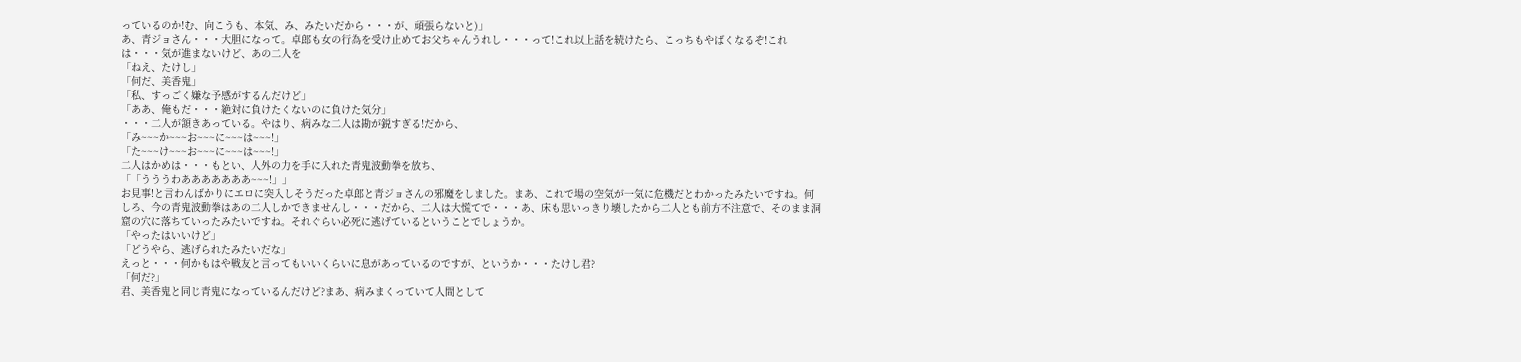っているのか!む、向こうも、本気、み、みたいだから・・・が、頑張らないと)」
あ、青ジョさん・・・大胆になって。卓郎も女の行為を受け止めてお父ちゃんうれし・・・って!これ以上話を続けたら、こっちもやばくなるぞ!これは・・・気が進まないけど、あの二人を
「ねえ、たけし」
「何だ、美香鬼」
「私、すっごく嫌な予感がするんだけど」
「ああ、俺もだ・・・絶対に負けたくないのに負けた気分」
・・・二人が頷きあっている。やはり、病みな二人は勘が鋭すぎる!だから、
「み~~~か~~~お~~~に~~~は~~~!」
「た~~~け~~~お~~~に~~~は~~~!」
二人はかめは・・・もとい、人外の力を手に入れた青鬼波動拳を放ち、
「「うううわあああああああ~~~!」」
お見事!と言わんばかりにエロに突入しそうだった卓郎と青ジョさんの邪魔をしました。まあ、これで場の空気が一気に危機だとわかったみたいですね。何しろ、今の青鬼波動拳はあの二人しかできませんし・・・だから、二人は大慌てで・・・あ、床も思いっきり壊したから二人とも前方不注意で、そのまま洞窟の穴に落ちていったみたいですね。それぐらい必死に逃げているということでしょうか。
「やったはいいけど」
「どうやら、逃げられたみたいだな」
えっと・・・何かもはや戦友と言ってもいいくらいに息があっているのですが、というか・・・たけし君?
「何だ?」
君、美香鬼と同じ青鬼になっているんだけど?まあ、病みまくっていて人間として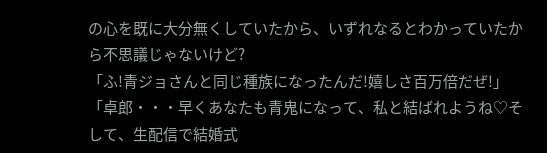の心を既に大分無くしていたから、いずれなるとわかっていたから不思議じゃないけど?
「ふ!青ジョさんと同じ種族になったんだ!嬉しさ百万倍だぜ!」
「卓郎・・・早くあなたも青鬼になって、私と結ばれようね♡そして、生配信で結婚式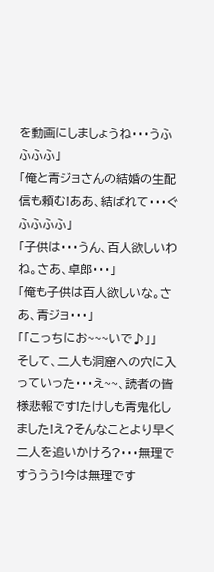を動画にしましょうね・・・うふふふふ」
「俺と青ジョさんの結婚の生配信も頼む!ああ、結ばれて・・・ぐふふふふ」
「子供は・・・うん、百人欲しいわね。さあ、卓郎・・・」
「俺も子供は百人欲しいな。さあ、青ジョ・・・」
「「こっちにお~~~いで♪」」
そして、二人も洞窟への穴に入っていった・・・え~~、読者の皆様悲報です!たけしも青鬼化しました!え?そんなことより早く二人を追いかけろ?・・・無理ですううう!今は無理です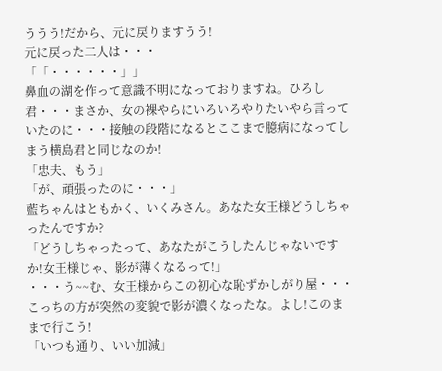ううう!だから、元に戻りますうう!
元に戻った二人は・・・
「「・・・・・・」」
鼻血の湖を作って意識不明になっておりますね。ひろし君・・・まさか、女の裸やらにいろいろやりたいやら言っていたのに・・・接触の段階になるとここまで臆病になってしまう横島君と同じなのか!
「忠夫、もう」
「が、頑張ったのに・・・」
藍ちゃんはともかく、いくみさん。あなた女王様どうしちゃったんですか?
「どうしちゃったって、あなたがこうしたんじゃないですか!女王様じゃ、影が薄くなるって!」
・・・う~~む、女王様からこの初心な恥ずかしがり屋・・・こっちの方が突然の変貌で影が濃くなったな。よし!このままで行こう!
「いつも通り、いい加減」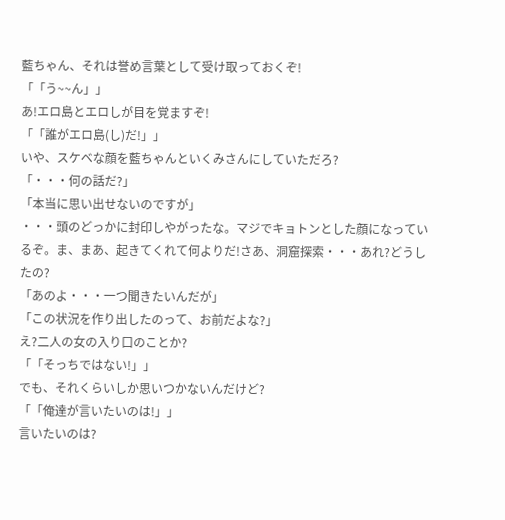藍ちゃん、それは誉め言葉として受け取っておくぞ!
「「う~~ん」」
あ!エロ島とエロしが目を覚ますぞ!
「「誰がエロ島(し)だ!」」
いや、スケベな顔を藍ちゃんといくみさんにしていただろ?
「・・・何の話だ?」
「本当に思い出せないのですが」
・・・頭のどっかに封印しやがったな。マジでキョトンとした顔になっているぞ。ま、まあ、起きてくれて何よりだ!さあ、洞窟探索・・・あれ?どうしたの?
「あのよ・・・一つ聞きたいんだが」
「この状況を作り出したのって、お前だよな?」
え?二人の女の入り口のことか?
「「そっちではない!」」
でも、それくらいしか思いつかないんだけど?
「「俺達が言いたいのは!」」
言いたいのは?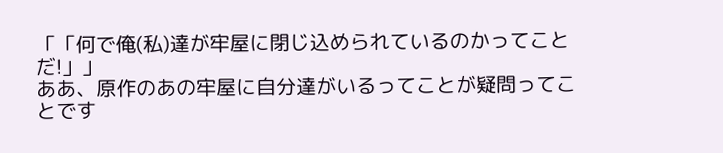「「何で俺(私)達が牢屋に閉じ込められているのかってことだ!」」
ああ、原作のあの牢屋に自分達がいるってことが疑問ってことです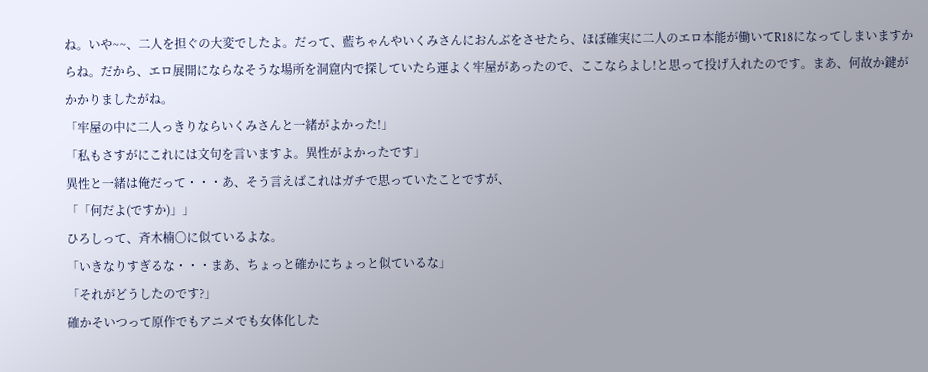ね。いや~~、二人を担ぐの大変でしたよ。だって、藍ちゃんやいくみさんにおんぶをさせたら、ほぼ確実に二人のエロ本能が働いてR18になってしまいますからね。だから、エロ展開にならなそうな場所を洞窟内で探していたら運よく牢屋があったので、ここならよし!と思って投げ入れたのです。まあ、何故か鍵がかかりましたがね。
「牢屋の中に二人っきりならいくみさんと一緒がよかった!」
「私もさすがにこれには文句を言いますよ。異性がよかったです」
異性と一緒は俺だって・・・あ、そう言えばこれはガチで思っていたことですが、
「「何だよ(ですか)」」
ひろしって、斉木楠〇に似ているよな。
「いきなりすぎるな・・・まあ、ちょっと確かにちょっと似ているな」
「それがどうしたのです?」
確かそいつって原作でもアニメでも女体化した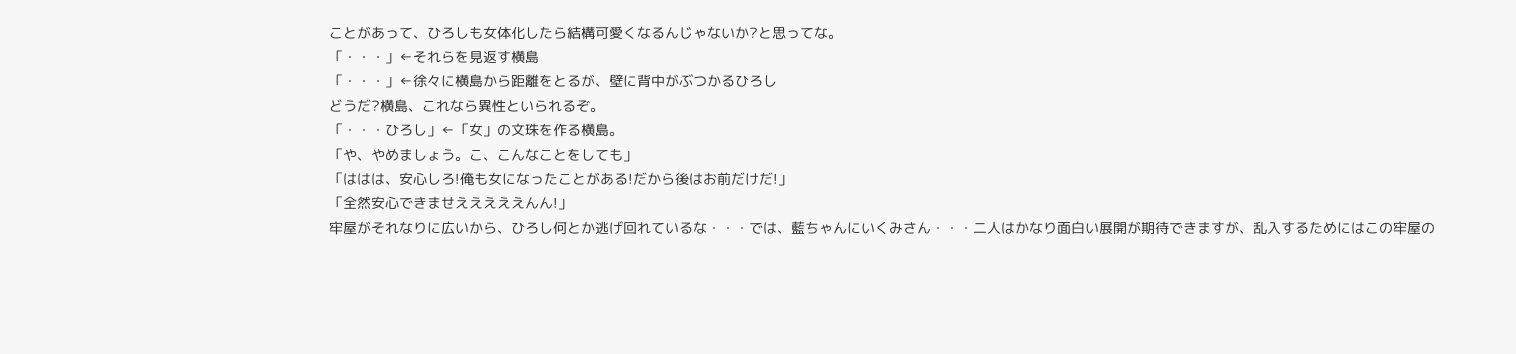ことがあって、ひろしも女体化したら結構可愛くなるんじゃないか?と思ってな。
「・・・」←それらを見返す横島
「・・・」←徐々に横島から距離をとるが、壁に背中がぶつかるひろし
どうだ?横島、これなら異性といられるぞ。
「・・・ひろし」←「女」の文珠を作る横島。
「や、やめましょう。こ、こんなことをしても」
「ははは、安心しろ!俺も女になったことがある!だから後はお前だけだ!」
「全然安心できませえええええんん!」
牢屋がそれなりに広いから、ひろし何とか逃げ回れているな・・・では、藍ちゃんにいくみさん・・・二人はかなり面白い展開が期待できますが、乱入するためにはこの牢屋の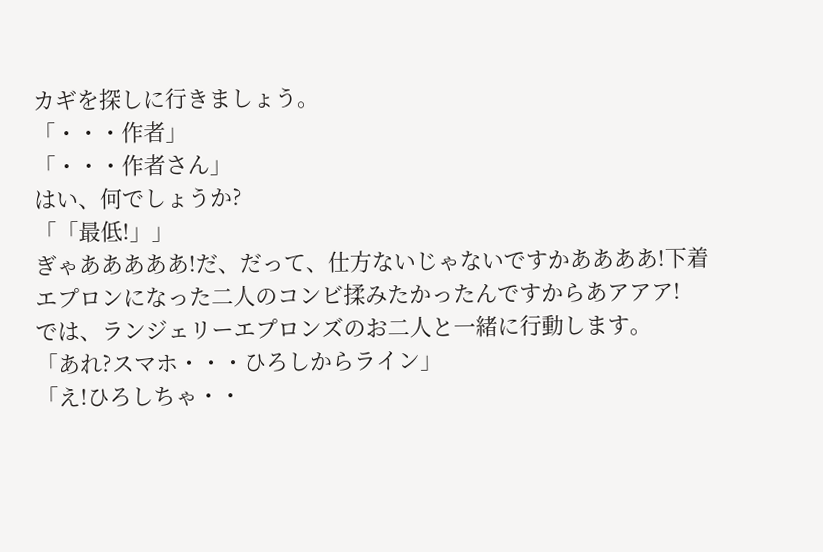カギを探しに行きましょう。
「・・・作者」
「・・・作者さん」
はい、何でしょうか?
「「最低!」」
ぎゃあああああ!だ、だって、仕方ないじゃないですかああああ!下着エプロンになった二人のコンビ揉みたかったんですからあアアア!
では、ランジェリーエプロンズのお二人と一緒に行動します。
「あれ?スマホ・・・ひろしからライン」
「え!ひろしちゃ・・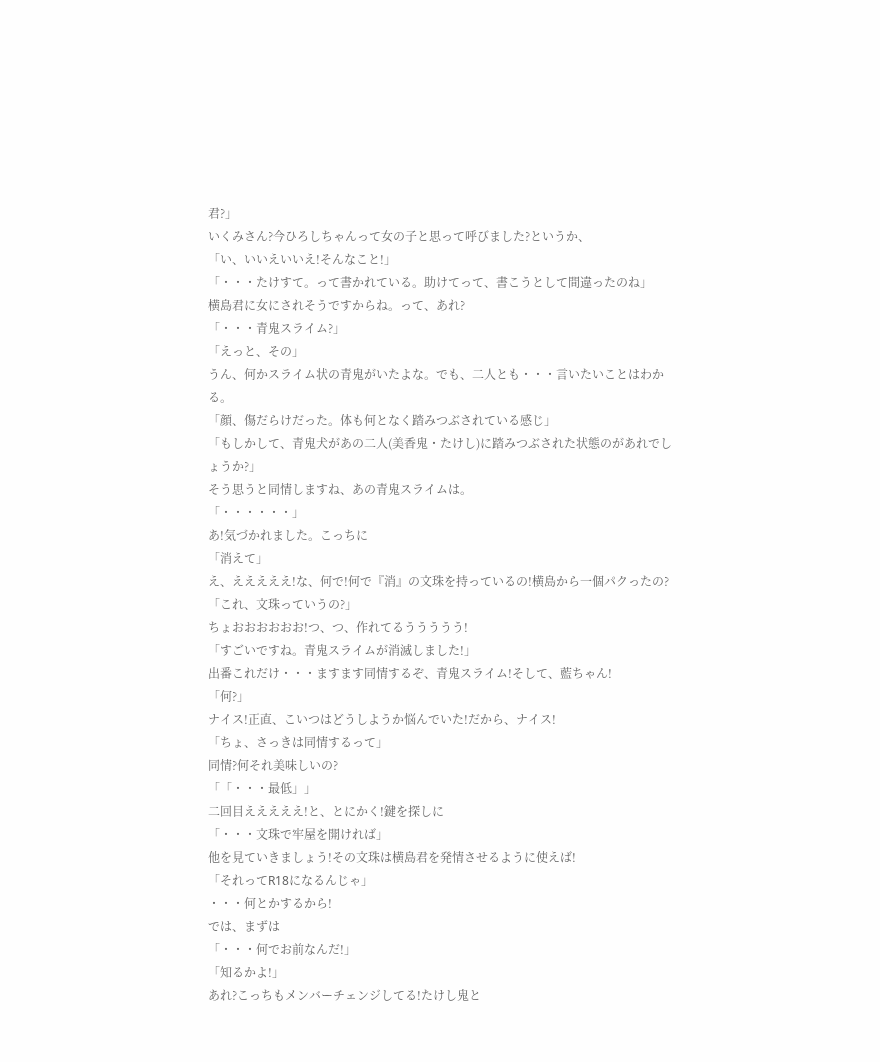君?」
いくみさん?今ひろしちゃんって女の子と思って呼びました?というか、
「い、いいえいいえ!そんなこと!」
「・・・たけすて。って書かれている。助けてって、書こうとして間違ったのね」
横島君に女にされそうですからね。って、あれ?
「・・・青鬼スライム?」
「えっと、その」
うん、何かスライム状の青鬼がいたよな。でも、二人とも・・・言いたいことはわかる。
「顔、傷だらけだった。体も何となく踏みつぶされている感じ」
「もしかして、青鬼犬があの二人(美香鬼・たけし)に踏みつぶされた状態のがあれでしょうか?」
そう思うと同情しますね、あの青鬼スライムは。
「・・・・・・」
あ!気づかれました。こっちに
「消えて」
え、えええええ!な、何で!何で『消』の文珠を持っているの!横島から一個パクったの?
「これ、文珠っていうの?」
ちょおおおおおお!つ、つ、作れてるううううう!
「すごいですね。青鬼スライムが消滅しました!」
出番これだけ・・・ますます同情するぞ、青鬼スライム!そして、藍ちゃん!
「何?」
ナイス!正直、こいつはどうしようか悩んでいた!だから、ナイス!
「ちょ、さっきは同情するって」
同情?何それ美味しいの?
「「・・・最低」」
二回目えええええ!と、とにかく!鍵を探しに
「・・・文珠で牢屋を開ければ」
他を見ていきましょう!その文珠は横島君を発情させるように使えば!
「それってR18になるんじゃ」
・・・何とかするから!
では、まずは
「・・・何でお前なんだ!」
「知るかよ!」
あれ?こっちもメンバーチェンジしてる!たけし鬼と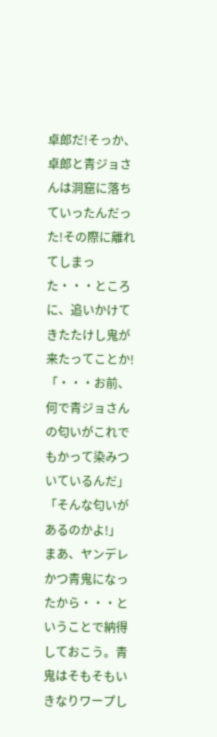卓郎だ!そっか、卓郎と青ジョさんは洞窟に落ちていったんだった!その際に離れてしまった・・・ところに、追いかけてきたたけし鬼が来たってことか!
「・・・お前、何で青ジョさんの匂いがこれでもかって染みついているんだ」
「そんな匂いがあるのかよ!」
まあ、ヤンデレかつ青鬼になったから・・・ということで納得しておこう。青鬼はそもそもいきなりワープし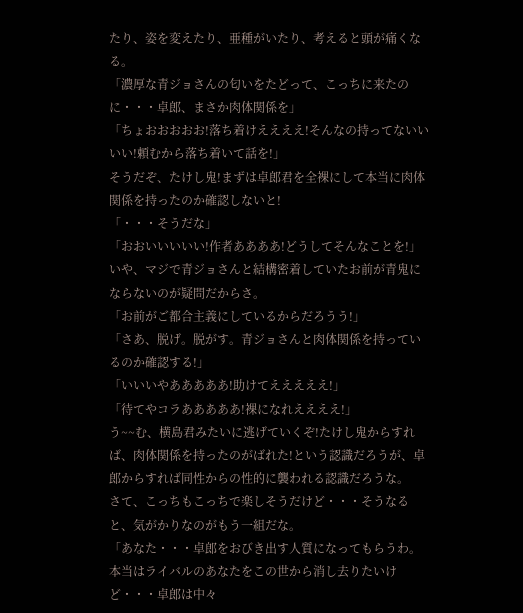たり、姿を変えたり、亜種がいたり、考えると頭が痛くなる。
「濃厚な青ジョさんの匂いをたどって、こっちに来たのに・・・卓郎、まさか肉体関係を」
「ちょおおおおお!落ち着けええええ!そんなの持ってないいいい!頼むから落ち着いて話を!」
そうだぞ、たけし鬼!まずは卓郎君を全裸にして本当に肉体関係を持ったのか確認しないと!
「・・・そうだな」
「おおいいいいい!作者ああああ!どうしてそんなことを!」
いや、マジで青ジョさんと結構密着していたお前が青鬼にならないのが疑問だからさ。
「お前がご都合主義にしているからだろうう!」
「さあ、脱げ。脱がす。青ジョさんと肉体関係を持っているのか確認する!」
「いいいやあああああ!助けてえええええ!」
「待てやコラあああああ!裸になれええええ!」
う~~む、横島君みたいに逃げていくぞ!たけし鬼からすれば、肉体関係を持ったのがばれた!という認識だろうが、卓郎からすれば同性からの性的に襲われる認識だろうな。
さて、こっちもこっちで楽しそうだけど・・・そうなると、気がかりなのがもう一組だな。
「あなた・・・卓郎をおびき出す人質になってもらうわ。本当はライバルのあなたをこの世から消し去りたいけど・・・卓郎は中々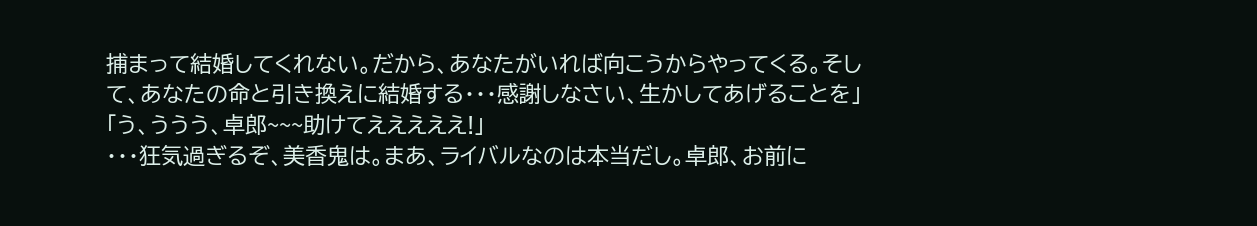捕まって結婚してくれない。だから、あなたがいれば向こうからやってくる。そして、あなたの命と引き換えに結婚する・・・感謝しなさい、生かしてあげることを」
「う、ううう、卓郎~~~助けてえええええ!」
・・・狂気過ぎるぞ、美香鬼は。まあ、ライバルなのは本当だし。卓郎、お前に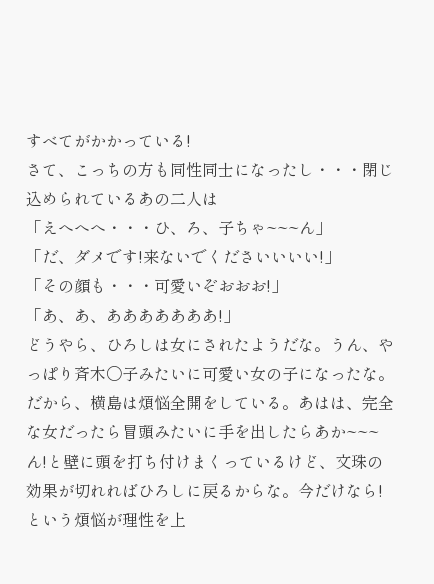すべてがかかっている!
さて、こっちの方も同性同士になったし・・・閉じ込められているあの二人は
「えへへへ・・・ひ、ろ、子ちゃ~~~ん」
「だ、ダメです!来ないでくださいいいい!」
「その顔も・・・可愛いぞおおお!」
「あ、あ、あああああああ!」
どうやら、ひろしは女にされたようだな。うん、やっぱり斉木〇子みたいに可愛い女の子になったな。だから、横島は煩悩全開をしている。あはは、完全な女だったら冒頭みたいに手を出したらあか~~~ん!と壁に頭を打ち付けまくっているけど、文珠の効果が切れればひろしに戻るからな。今だけなら!という煩悩が理性を上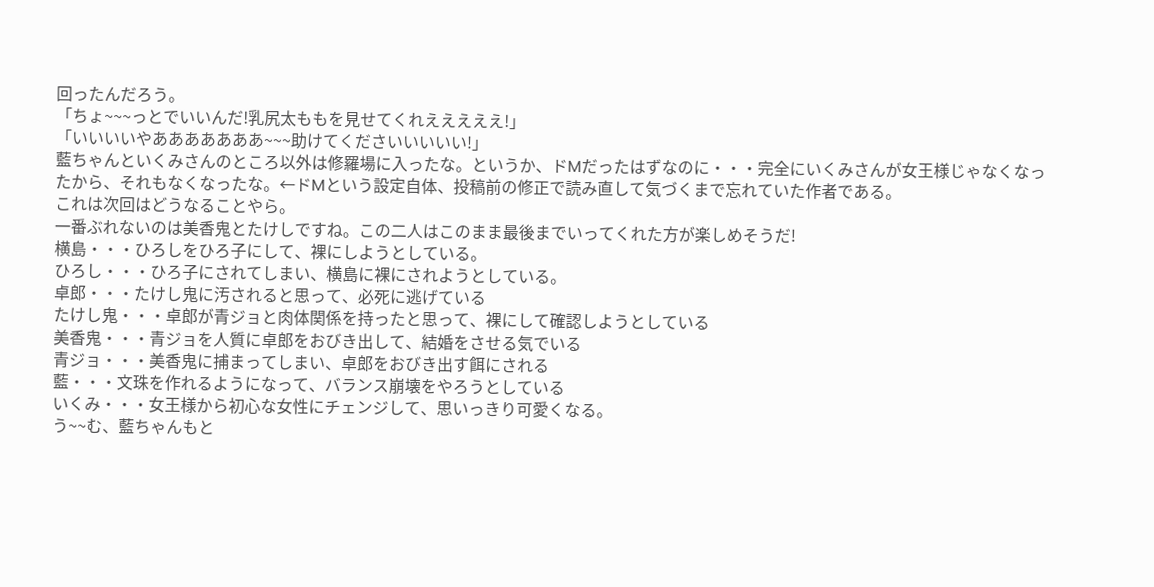回ったんだろう。
「ちょ~~~っとでいいんだ!乳尻太ももを見せてくれえええええ!」
「いいいいやあああああああ~~~助けてくださいいいいい!」
藍ちゃんといくみさんのところ以外は修羅場に入ったな。というか、ドMだったはずなのに・・・完全にいくみさんが女王様じゃなくなったから、それもなくなったな。←ドMという設定自体、投稿前の修正で読み直して気づくまで忘れていた作者である。
これは次回はどうなることやら。
一番ぶれないのは美香鬼とたけしですね。この二人はこのまま最後までいってくれた方が楽しめそうだ!
横島・・・ひろしをひろ子にして、裸にしようとしている。
ひろし・・・ひろ子にされてしまい、横島に裸にされようとしている。
卓郎・・・たけし鬼に汚されると思って、必死に逃げている
たけし鬼・・・卓郎が青ジョと肉体関係を持ったと思って、裸にして確認しようとしている
美香鬼・・・青ジョを人質に卓郎をおびき出して、結婚をさせる気でいる
青ジョ・・・美香鬼に捕まってしまい、卓郎をおびき出す餌にされる
藍・・・文珠を作れるようになって、バランス崩壊をやろうとしている
いくみ・・・女王様から初心な女性にチェンジして、思いっきり可愛くなる。
う~~む、藍ちゃんもと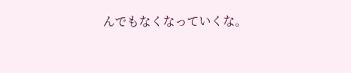んでもなくなっていくな。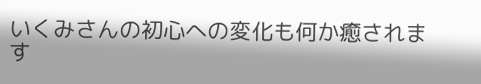いくみさんの初心への変化も何か癒されます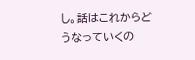し。話はこれからどうなっていくの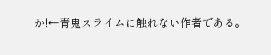か!←青鬼スライムに触れない作者である。